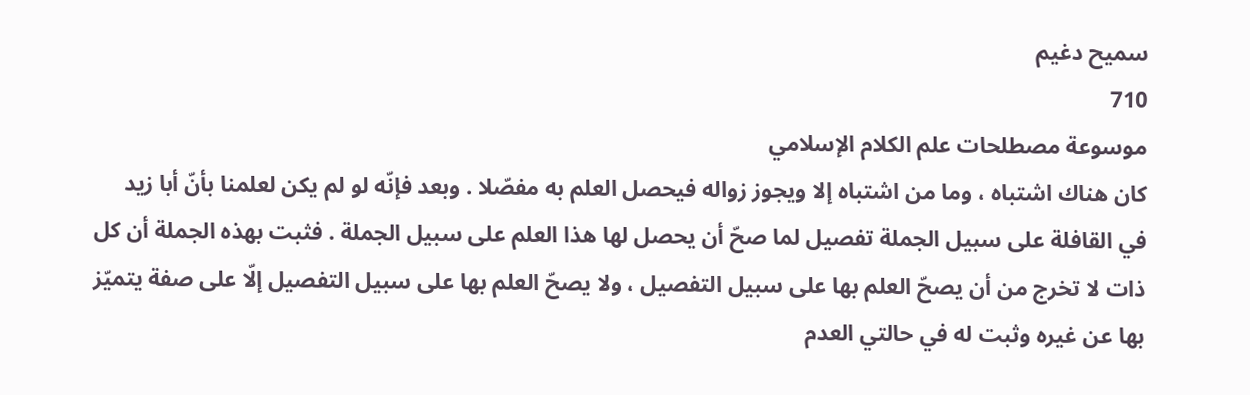سميح دغيم
710
موسوعة مصطلحات علم الكلام الإسلامي
كان هناك اشتباه ، وما من اشتباه إلا ويجوز زواله فيحصل العلم به مفصّلا . وبعد فإنّه لو لم يكن لعلمنا بأنّ أبا زيد في القافلة على سبيل الجملة تفصيل لما صحّ أن يحصل لها هذا العلم على سبيل الجملة . فثبت بهذه الجملة أن كل ذات لا تخرج من أن يصحّ العلم بها على سبيل التفصيل ، ولا يصحّ العلم بها على سبيل التفصيل إلّا على صفة يتميّز بها عن غيره وثبت له في حالتي العدم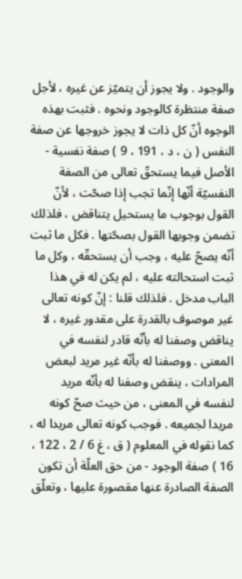والوجود . ولا يجوز أن يتميّز عن غيره ، لأجل صفة منتظرة كالوجود ونحوه . فثبت بهذه الوجوه أنّ كل ذات لا يجوز خروجها عن صفة النفس ( ن ، د ، 191 ، 9 ) صفة نفسية - الأصل فيما يستحقّ تعالى من الصفة النفسيّة أنّها إنّما تجب إذا صحّت ، لأنّ القول بوجوب ما يستحيل يتناقض ، فلذلك تضمن وجوبها القول بصحّتها . فكل ما ثبت أنّه يصحّ عليه ، وجب أن يستحقّه ، وكل ما ثبت استحالته عليه ، لم يكن له في هذا الباب مدخل . فلذلك قلنا : إنّ كونه تعالى غير موصوف بالقدرة على مقدور غيره ، لا يناقض وصفنا له بأنّه قادر لنفسه في المعنى . ووصفنا له بأنّه غير مريد لبعض المرادات ، ينقض وصفنا له بأنّه مريد لنفسه في المعنى ، من حيث صحّ كونه مريدا لجميعه . فوجب كونه تعالى مريدا له ، كما نقوله في المعلوم ( ق ، غ 6 / 2 ، 122 ، 16 ) صفة الوجود - من حق العلّة أن تكون الصفة الصادرة عنها مقصورة عليها ، وتعلّق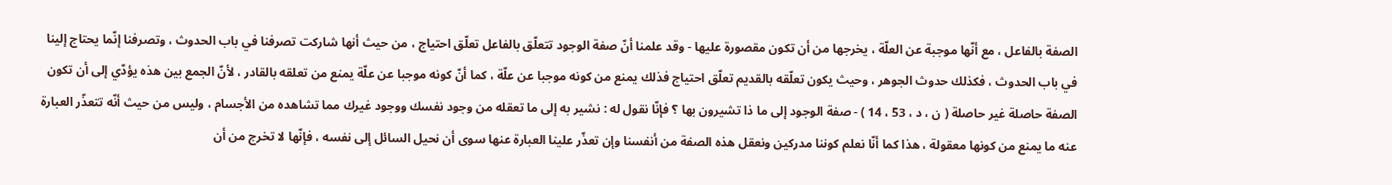الصفة بالفاعل ، مع أنّها موجبة عن العلّة ، يخرجها من أن تكون مقصورة عليها - وقد علمنا أنّ صفة الوجود تتعلّق بالفاعل تعلّق احتياج ، من حيث أنها شاركت تصرفنا في باب الحدوث ، وتصرفنا إنّما يحتاج إلينا في باب الحدوث ، فكذلك حدوث الجوهر ، وحيث يكون تعلّقه بالقديم تعلّق احتياج فذلك يمنع من كونه موجبا عن علّة ، كما أنّ كونه موجبا عن علّة يمنع من تعلقه بالقادر ، لأنّ الجمع بين هذه يؤدّي إلى أن تكون الصفة حاصلة غير حاصلة ( ن ، د ، 53 ، 14 ) - صفة الوجود إلى ما ذا تشيرون بها ؟ فإنّا نقول له : نشير به إلى ما تعقله من وجود نفسك ووجود غيرك مما تشاهده من الأجسام ، وليس من حيث أنّه تتعذّر العبارة عنه ما يمنع من كونها معقولة ، هذا كما أنّا نعلم كوننا مدركين ونعقل هذه الصفة من أنفسنا وإن تعذّر علينا العبارة عنها سوى أن نحيل السائل إلى نفسه ، فإنّها لا تخرج من أن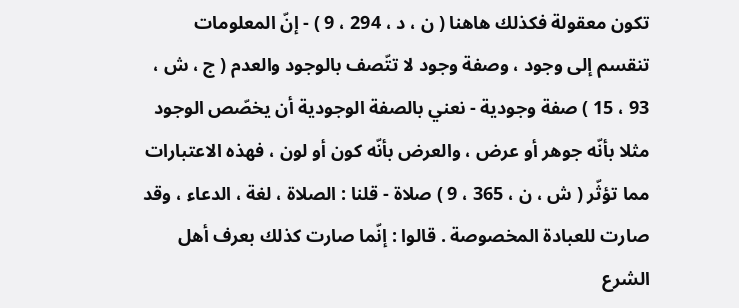تكون معقولة فكذلك هاهنا ( ن ، د ، 294 ، 9 ) - إنّ المعلومات تنقسم إلى وجود ، وصفة وجود لا تتّصف بالوجود والعدم ( ج ، ش ، 93 ، 15 ) صفة وجودية - نعني بالصفة الوجودية أن يخصّص الوجود مثلا بأنّه جوهر أو عرض ، والعرض بأنّه كون أو لون ، فهذه الاعتبارات مما تؤثّر ( ش ، ن ، 365 ، 9 ) صلاة - قلنا : الصلاة ، لغة ، الدعاء ، وقد صارت للعبادة المخصوصة . قالوا : إنّما صارت كذلك بعرف أهل الشرع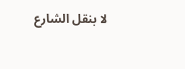لا بنقل الشارع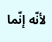لأنّه إنّما